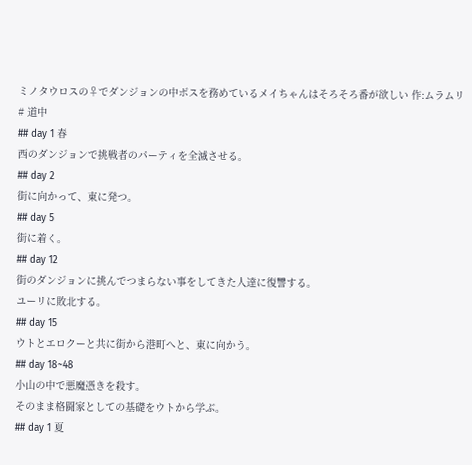ミノタウロスの♀でダンジョンの中ボスを務めているメイちゃんはそろそろ番が欲しい 作:ムラムリ
# 道中
## day 1 春
西のダンジョンで挑戦者のパーティを全滅させる。
## day 2
街に向かって、東に発つ。
## day 5
街に着く。
## day 12
街のダンジョンに挑んでつまらない事をしてきた人達に復讐する。
ユーリに敗北する。
## day 15
ウトとエロクーと共に街から港町へと、東に向かう。
## day 18~48
小山の中で悪魔憑きを殺す。
そのまま格闘家としての基礎をウトから学ぶ。
## day 1 夏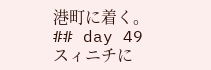港町に着く。
## day 49
スィニチに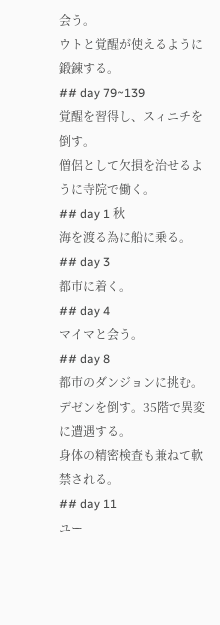会う。
ウトと覚醒が使えるように鍛錬する。
## day 79~139
覚醒を習得し、スィニチを倒す。
僧侶として欠損を治せるように寺院で働く。
## day 1 秋
海を渡る為に船に乗る。
## day 3
都市に着く。
## day 4
マイマと会う。
## day 8
都市のダンジョンに挑む。デゼンを倒す。35階で異変に遭遇する。
身体の精密検査も兼ねて軟禁される。
## day 11
ユー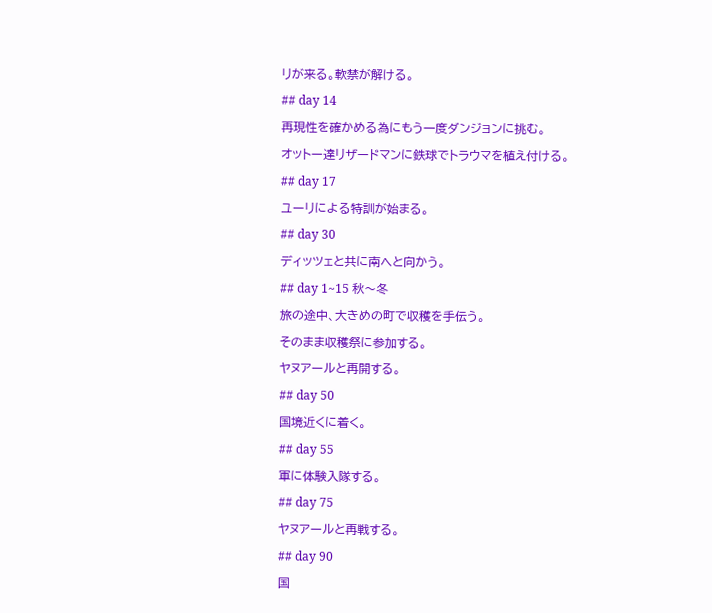リが来る。軟禁が解ける。
## day 14
再現性を確かめる為にもう一度ダンジョンに挑む。
オットー達リザードマンに鉄球でトラウマを植え付ける。
## day 17
ユーリによる特訓が始まる。
## day 30
ディッツェと共に南へと向かう。
## day 1~15 秋〜冬
旅の途中、大きめの町で収穫を手伝う。
そのまま収穫祭に参加する。
ヤヌアールと再開する。
## day 50
国境近くに着く。
## day 55
軍に体験入隊する。
## day 75
ヤヌアールと再戦する。
## day 90
国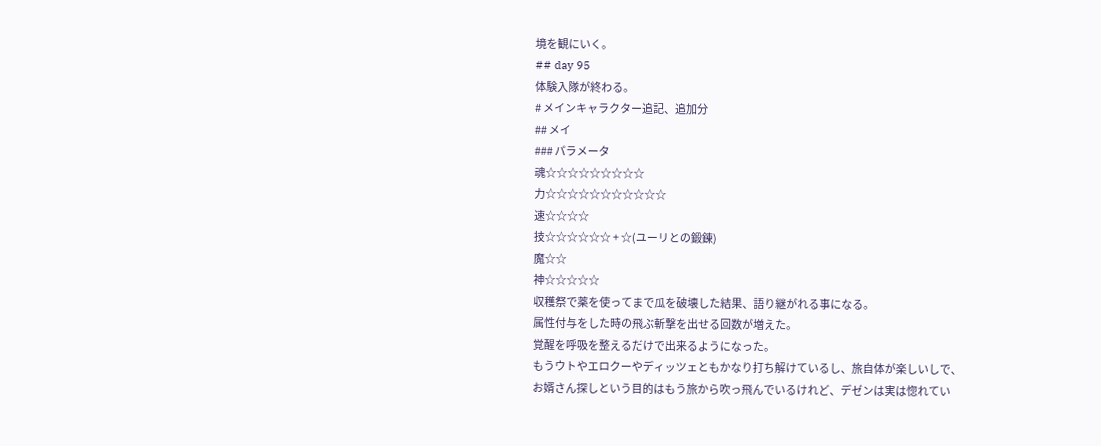境を観にいく。
## day 95
体験入隊が終わる。
# メインキャラクター追記、追加分
## メイ
### パラメータ
魂☆☆☆☆☆☆☆☆☆
力☆☆☆☆☆☆☆☆☆☆☆
速☆☆☆☆
技☆☆☆☆☆☆ + ☆(ユーリとの鍛錬)
魔☆☆
神☆☆☆☆☆
収穫祭で薬を使ってまで瓜を破壊した結果、語り継がれる事になる。
属性付与をした時の飛ぶ斬撃を出せる回数が増えた。
覚醒を呼吸を整えるだけで出来るようになった。
もうウトやエロクーやディッツェともかなり打ち解けているし、旅自体が楽しいしで、お婿さん探しという目的はもう旅から吹っ飛んでいるけれど、デゼンは実は惚れてい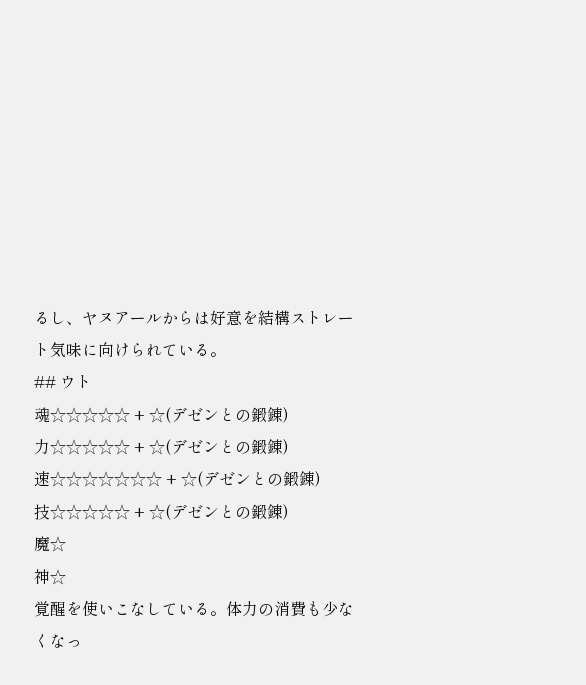るし、ヤヌアールからは好意を結構ストレート気味に向けられている。
## ウト
魂☆☆☆☆☆ + ☆(デゼンとの鍛錬)
力☆☆☆☆☆ + ☆(デゼンとの鍛錬)
速☆☆☆☆☆☆☆ + ☆(デゼンとの鍛錬)
技☆☆☆☆☆ + ☆(デゼンとの鍛錬)
魔☆
神☆
覚醒を使いこなしている。体力の消費も少なくなっ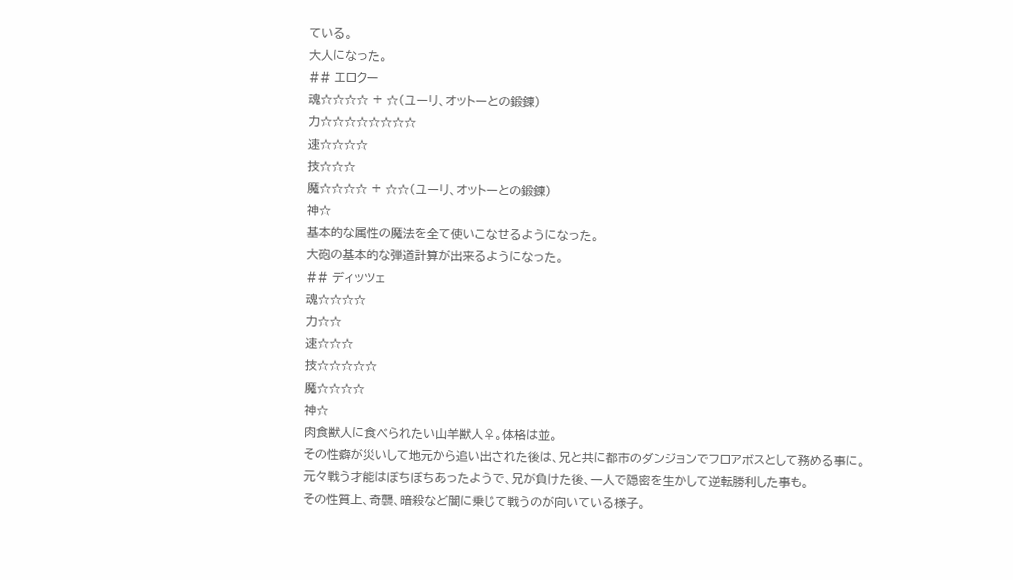ている。
大人になった。
## エロクー
魂☆☆☆☆ + ☆(ユーリ、オットーとの鍛錬)
力☆☆☆☆☆☆☆☆
速☆☆☆☆
技☆☆☆
魔☆☆☆☆ + ☆☆(ユーリ、オットーとの鍛錬)
神☆
基本的な属性の魔法を全て使いこなせるようになった。
大砲の基本的な弾道計算が出来るようになった。
## ディッツェ
魂☆☆☆☆
力☆☆
速☆☆☆
技☆☆☆☆☆
魔☆☆☆☆
神☆
肉食獣人に食べられたい山羊獣人♀。体格は並。
その性癖が災いして地元から追い出された後は、兄と共に都市のダンジョンでフロアボスとして務める事に。
元々戦う才能はぼちぼちあったようで、兄が負けた後、一人で隠密を生かして逆転勝利した事も。
その性質上、奇襲、暗殺など闇に乗じて戦うのが向いている様子。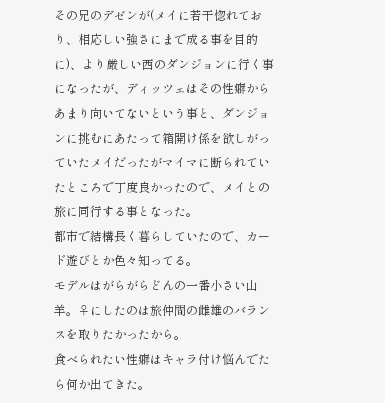その兄のデゼンが(メイに若干惚れており、相応しい強さにまで成る事を目的に)、より厳しい西のダンジョンに行く事になったが、ディッツェはその性癖からあまり向いてないという事と、ダンジョンに挑むにあたって箱開け係を欲しがっていたメイだったがマイマに断られていたところで丁度良かったので、メイとの旅に同行する事となった。
都市で結構長く暮らしていたので、カード遊びとか色々知ってる。
モデルはがらがらどんの一番小さい山羊。♀にしたのは旅仲間の雌雄のバランスを取りたかったから。
食べられたい性癖はキャラ付け悩んでたら何か出てきた。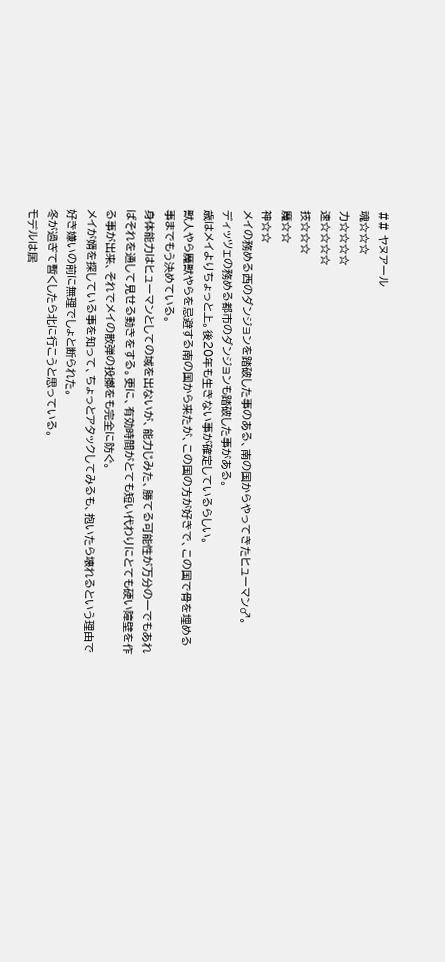## ヤヌアール
魂☆☆☆
力☆☆☆☆
速☆☆☆☆
技☆☆☆
魔☆☆
神☆☆
メイの務める西のダンジョンを踏破した事のある、南の国からやってきたヒューマン♂。
ディッツェの務める都市のダンジョンも踏破した事がある。
歳はメイよりちょっと上。後20年も生きない事が確定しているらしい。
獣人やら魔獣やらを忌避する南の国から来たが、この国の方が好きで、この国で骨を埋める事までもう決めている。
身体能力はヒューマンとしての域を出ないが、能力じみた、勝てる可能性が万分の一でもあればそれを通して見せる動きをする。更に、有効時間がとても短い代わりにとても硬い障壁を作る事が出来、それでメイの散弾の投擲をも完全に防ぐ。
メイが婿を探している事を知って、ちょっとアタックしてみるも、抱いたら壊れるという理由で好き嫌いの前に無理でしょと断られた。
冬が過ぎて暫くしたら北に行こうと思っている。
モデルは居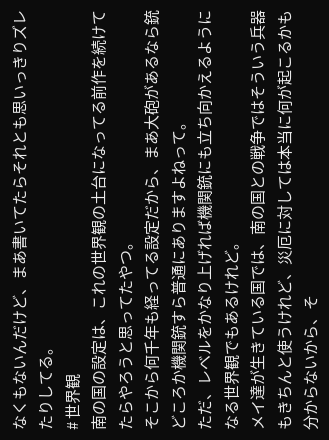なくもないんだけど、まあ書いてたらそれとも思いっきりズレたりしてる。
# 世界観
南の国の設定は、これの世界観の土台になってる前作を続けてたらやろうと思ってたやつ。
そこから何千年も経ってる設定だから、まあ大砲があるなら銃どころか機関銃すら普通にありますよねって。
ただ、レベルをかなり上げれば機関銃にも立ち向かえるようになる世界観でもあるけれど。
メイ達が生きている国では、南の国との戦争ではそういう兵器もきちんと使うけれど、災厄に対しては本当に何が起こるかも分からないから、そ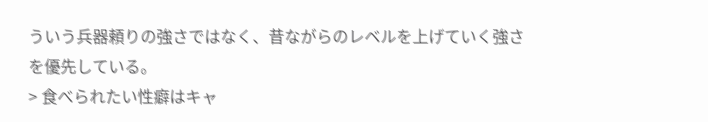ういう兵器頼りの強さではなく、昔ながらのレベルを上げていく強さを優先している。
> 食べられたい性癖はキャ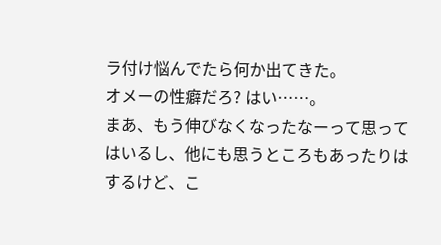ラ付け悩んでたら何か出てきた。
オメーの性癖だろ? はい……。
まあ、もう伸びなくなったなーって思ってはいるし、他にも思うところもあったりはするけど、こ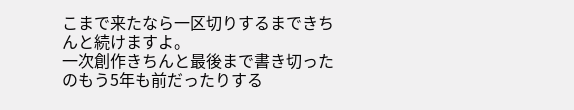こまで来たなら一区切りするまできちんと続けますよ。
一次創作きちんと最後まで書き切ったのもう5年も前だったりする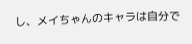し、メイちゃんのキャラは自分で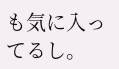も気に入ってるし。